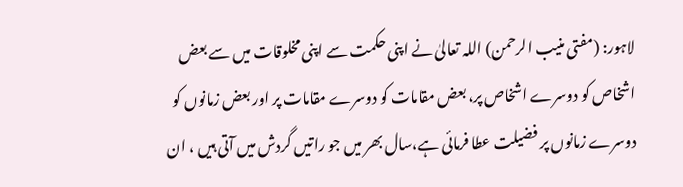لاہور: (مفتی منیب الرحمن) اللہ تعالیٰ نے اپنی حکمت سے اپنی مخلوقات میں سے بعض اشخاص کو دوسرے اشخاص پر، بعض مقامات کو دوسرے مقامات پر اور بعض زمانوں کو دوسرے زمانوں پر فضیلت عطا فرمائی ہے،سال بھر میں جو راتیں گردش میں آتی ہیں ، ان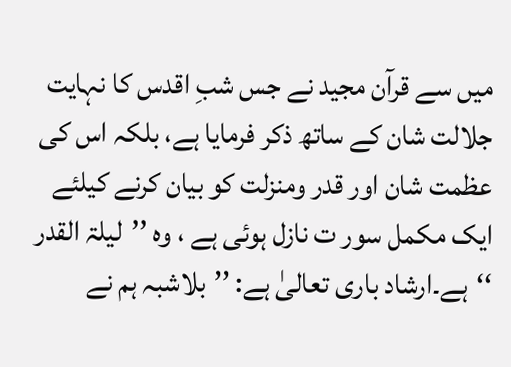میں سے قرآن مجید نے جس شبِ اقدس کا نہایت جلالت شان کے ساتھ ذکر فرمایا ہے، بلکہ اس کی عظمت شان اور قدر ومنزلت کو بیان کرنے کیلئے ایک مکمل سور ت نازل ہوئی ہے ، وہ ’’لیلۃ القدر ‘‘ہے۔ارشاد باری تعالیٰ ہے: ’’بلاشبہ ہم نے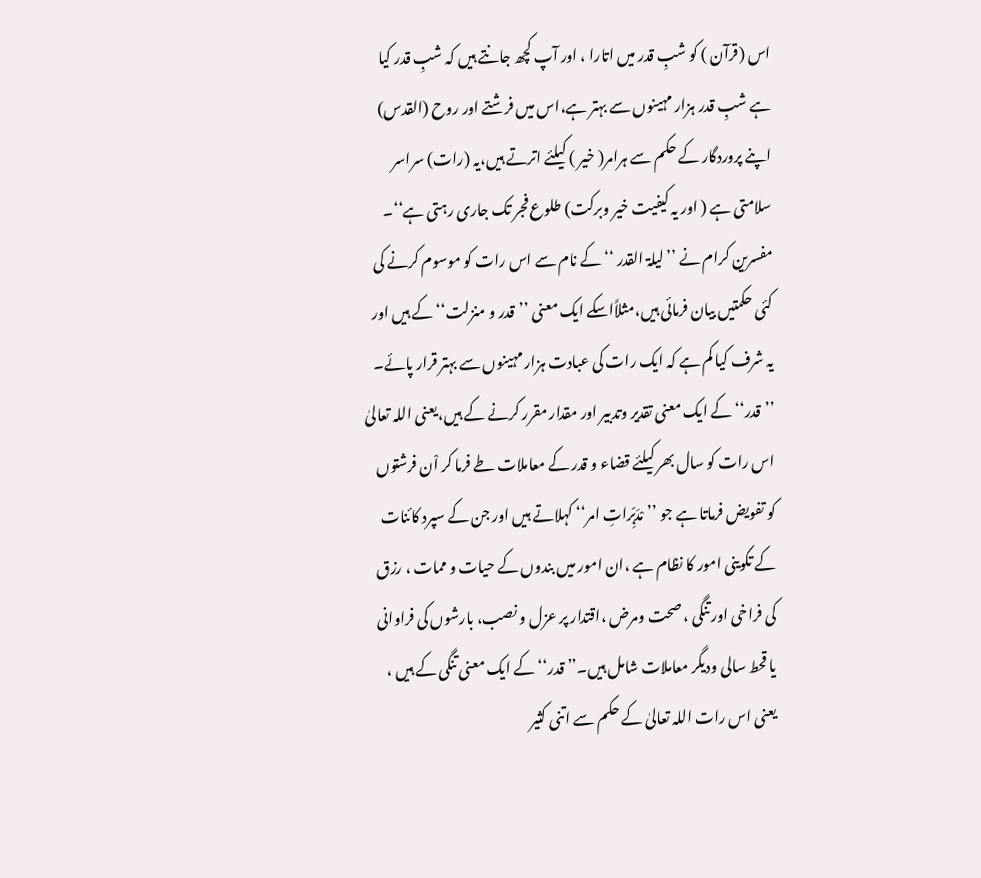اس (قرآن ) کو شبِ قدر میں اتارا ، اور آپ کچھ جانتے ہیں کہ شبِ قدر کیا ہے شبِ قدر ہزار مہینوں سے بہتر ہے،اس میں فرشتے اور روح (القدس) اپنے پروردگار کے حکم سے ہرامر( خیر ) کیلئے اترتے ہیں،یہ (رات) سراسر سلامتی ہے ( اور یہ کیفیت خیر وبرکت) طلوع فجر تک جاری رہتی ہے‘‘۔
مفسرین کرام نے ’’لیلۃ القدر ‘‘ کے نام سے اس رات کو موسوم کرنے کی کئی حکمتیں بیان فرمائی ہیں،مثلاًاسکے ایک معنی ’’قدر و منزلت‘‘ کے ہیں اور یہ شرف کیا کم ہے کہ ایک رات کی عبادت ہزار مہینوں سے بہتر قرار پائے۔ ’’قدر‘‘ کے ایک معنی تقدیر وتدبیر اور مقدار مقرر کرنے کے ہیں،یعنی اللہ تعالیٰ اس رات کو سال بھر کیلئے قضاء و قدر کے معاملات طے فرما کر اْن فرشتوں کو تفویض فرماتا ہے جو ’’مْدَبِّراتِ امر‘‘ کہلاتے ہیں اور جن کے سپرد کائنات کے تکوینی امور کا نظام ہے ،ان امور میں بندوں کے حیات و ممات ، رزق کی فراخی اور تنگی ، صحت ومرض ،اقتدار پر عزل و نصب، بارشوں کی فراوانی یا قحط سالی ودیگر معاملات شامل ہیں۔’’ قدر‘‘ کے ایک معنی تنگی کے ہیں ، یعنی اس رات اللہ تعالیٰ کے حکم سے اتنی کثیر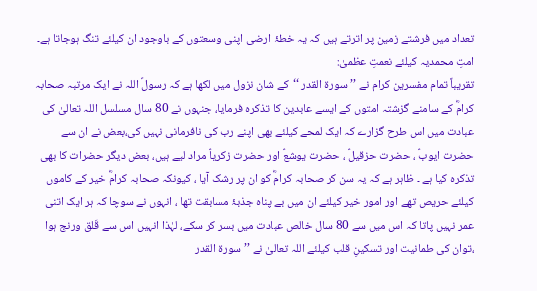تعداد میں فرشتے زمین پر اترتے ہیں کہ یہ خطۂ ارضی اپنی وسعتوں کے باوجود ان کیلئے تنگ ہوجاتا ہے۔
امتِ محمدیہ کیلئے نعمتِ عظمیٰ:
تقریباً تمام مفسرین کرام نے ’’سورۃ القدر ‘‘کے شان نزول میں لکھا ہے کہ رسولؐ اللہ نے ایک مرتبہ صحابہ کرامؓ کے سامنے گزشتہ امتوں کے ایسے عابدین کا تذکرہ فرمایا، جنہوں نے 80 سال مسلسل اللہ تعالیٰ کی عبادت میں اس طرح گزارے کہ ایک لمحے کیلئے بھی اپنے رب کی نافرمانی نہیں کی،بعض نے ان سے حضرت ایوبؑ ، حضرت حزقیلؑ ، حضرت یوشعؑ اور حضرت زکریاؑ مراد لیے ہیں، بعض دیگر حضرات کا بھی تذکرہ کیا ہے ۔ ظاہر ہے کہ یہ سن کر صحابہ کرامؓ کو ان پر رشک آیا ، کیونکہ صحابہ کرامؓ خیر کے کاموں کیلئے حریص تھے اور امور خیر کیلئے ان میں بے پناہ جذبۂ مسابقت تھا ، انہوں نے سوچا کہ ہر ایک اتنی عمر نہیں پاتا کہ اس میں سے 80 سال خالص عبادت میں بسر کر سکے، لہٰذا انہیں اس سے قَلق ورنج ہوا ،توان کی طمانیت اور تسکینِ قلب کیلئے اللہ تعالیٰ نے ’’سورۃ القدر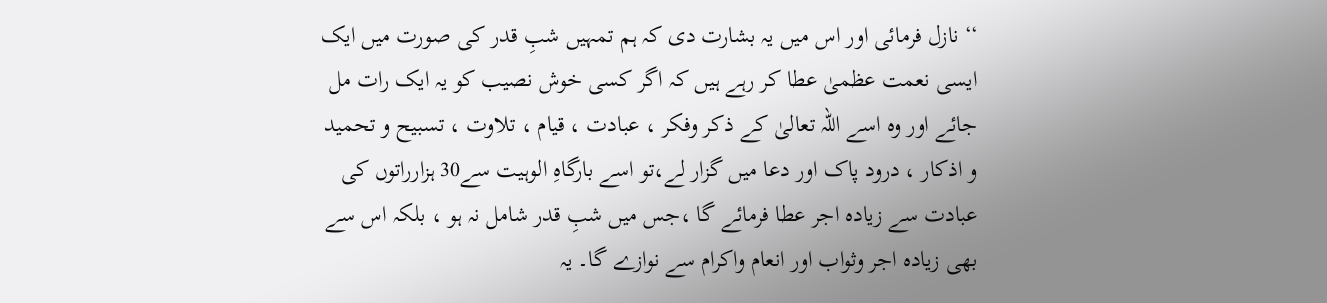‘‘ نازل فرمائی اور اس میں یہ بشارت دی کہ ہم تمہیں شبِ قدر کی صورت میں ایک ایسی نعمت عظمیٰ عطا کر رہے ہیں کہ اگر کسی خوش نصیب کو یہ ایک رات مل جائے اور وہ اسے اللہ تعالیٰ کے ذکر وفکر ، عبادت ، قیام ، تلاوت ، تسبیح و تحمید و اذکار ، درود پاک اور دعا میں گزار لے،تو اسے بارگاہِ الوہیت سے30 ہزارراتوں کی عبادت سے زیادہ اجر عطا فرمائے گا ،جس میں شبِ قدر شامل نہ ہو ، بلکہ اس سے بھی زیادہ اجر وثواب اور انعام واکرام سے نوازے گا۔ یہ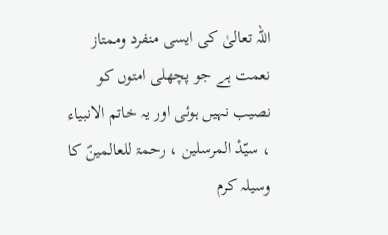اللہ تعالیٰ کی ایسی منفرد وممتاز نعمت ہے جو پچھلی امتوں کو نصیب نہیں ہوئی اور یہ خاتم الانبیاء ، سیّدْ المرسلین ، رحمۃ للعالمینؐ کا وسیلہ کرم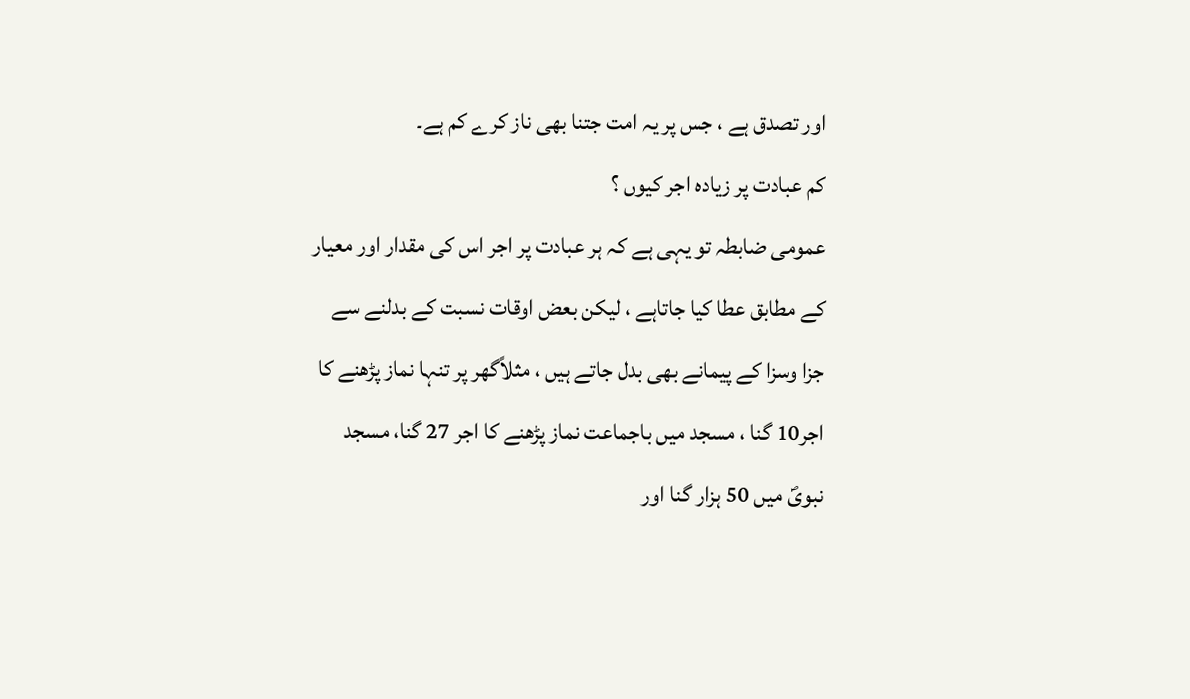اور تصدق ہے ، جس پر یہ امت جتنا بھی ناز کرے کم ہے۔
کم عبادت پر زیادہ اجر کیوں ؟
عمومی ضابطہ تو یہی ہے کہ ہر عبادت پر اجر اس کی مقدار اور معیار کے مطابق عطا کیا جاتاہے ، لیکن بعض اوقات نسبت کے بدلنے سے جزا وسزا کے پیمانے بھی بدل جاتے ہیں ، مثلاًگھر پر تنہا نماز پڑھنے کا اجر10 گنا ، مسجد میں باجماعت نماز پڑھنے کا اجر 27 گنا، مسجد نبویؐ میں 50 ہزار گنا اور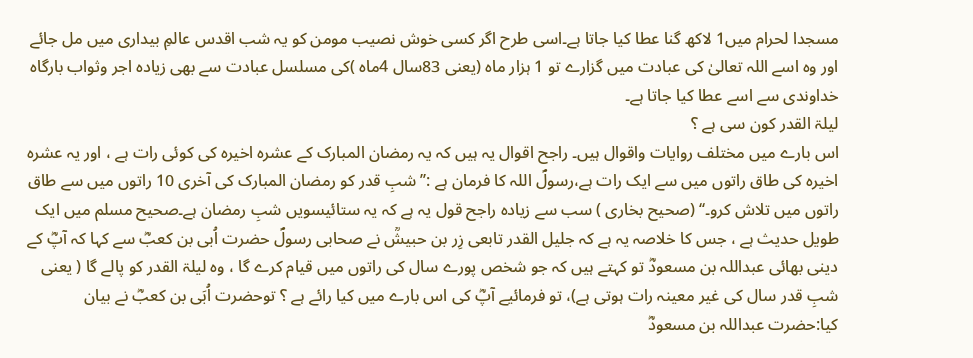مسجدا لحرام میں1 لاکھ گنا عطا کیا جاتا ہے۔اسی طرح اگر کسی خوش نصیب مومن کو یہ شب اقدس عالمِ بیداری میں مل جائے اور وہ اسے اللہ تعالیٰ کی عبادت میں گزارے تو 1 ہزار ماہ (یعنی 83سال 4ماہ )کی مسلسل عبادت سے بھی زیادہ اجر وثواب بارگاہ خداوندی سے اسے عطا کیا جاتا ہے۔
لیلۃ القدر کون سی ہے ؟
اس بارے میں مختلف روایات واقوال ہیں۔ راجح اقوال یہ ہیں کہ یہ رمضان المبارک کے عشرہ اخیرہ کی کوئی رات ہے ، اور یہ عشرہ اخیرہ کی طاق راتوں میں سے ایک رات ہے،رسولؐ اللہ کا فرمان ہے :’’شبِ قدر کو رمضان المبارک کی آخری 10 راتوں میں سے طاق راتوں میں تلاش کرو۔‘‘ (صحیح بخاری ) سب سے زیادہ راجح قول یہ ہے کہ یہ ستائیسویں شبِ رمضان ہے۔صحیح مسلم میں ایک طویل حدیث ہے ، جس کا خلاصہ یہ ہے کہ جلیل القدر تابعی زِر بن حبیشؒ نے صحابی رسولؐ حضرت اُبی بن کعبؓ سے کہا کہ آپؓ کے دینی بھائی عبداللہ بن مسعودؓ تو کہتے ہیں کہ جو شخص پورے سال کی راتوں میں قیام کرے گا ، وہ لیلۃ القدر کو پالے گا ( یعنی شبِ قدر سال کی غیر معینہ رات ہوتی ہے)، تو فرمائیے آپؓ کی اس بارے میں کیا رائے ہے ؟ توحضرت اُبَی بن کعبؓ نے بیان کیا:حضرت عبداللہ بن مسعودؓ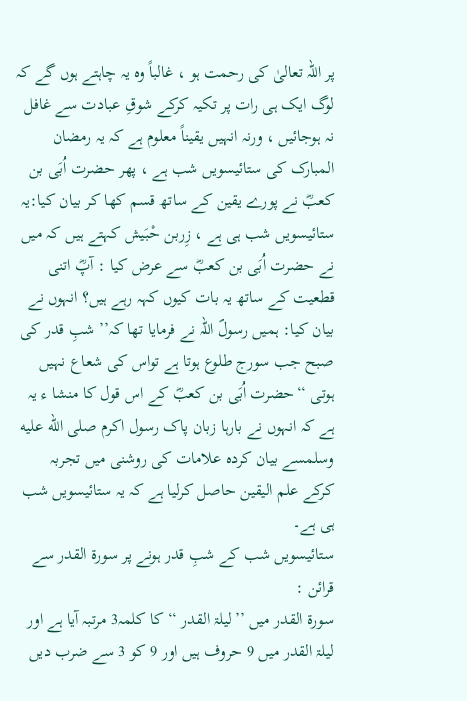پر اللہ تعالیٰ کی رحمت ہو ، غالباً وہ یہ چاہتے ہوں گے کہ لوگ ایک ہی رات پر تکیہ کرکے شوقِ عبادت سے غافل نہ ہوجائیں ، ورنہ انہیں یقیناً معلوم ہے کہ یہ رمضان المبارک کی ستائیسویں شب ہے ، پھر حضرت اُبَی بن کعبؓ نے پورے یقین کے ساتھ قسم کھا کر بیان کیا:یہ ستائیسویں شب ہی ہے ، زِربن حْبَیش کہتے ہیں کہ میں نے حضرت اُبَی بن کعبؓ سے عرض کیا : آپؓ اتنی قطعیت کے ساتھ یہ بات کیوں کہہ رہے ہیں؟ انہوں نے بیان کیا: ہمیں رسولؐ اللہ نے فرمایا تھا کہ’’ شبِ قدر کی صبح جب سورج طلوع ہوتا ہے تواس کی شعاع نہیں ہوتی ‘‘حضرت اُبَی بن کعبؓ کے اس قول کا منشا ء یہ ہے کہ انہوں نے بارہا زبان پاک رسول اکرم صلى الله عليه وسلمسے بیان کردہ علامات کی روشنی میں تجربہ کرکے علم الیقین حاصل کرلیا ہے کہ یہ ستائیسویں شب ہی ہے۔
ستائیسویں شب کے شبِ قدر ہونے پر سورۃ القدر سے قرائن :
سورۃ القدر میں ’’لیلۃ القدر ‘‘ کا کلمہ3 مرتبہ آیا ہے اور لیلۃ القدر میں 9 حروف ہیں اور 9 کو 3 سے ضرب دیں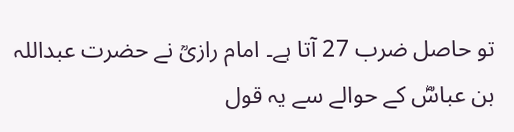تو حاصل ضرب 27 آتا ہے۔ امام رازیؒ نے حضرت عبداللہ بن عباسؓ کے حوالے سے یہ قول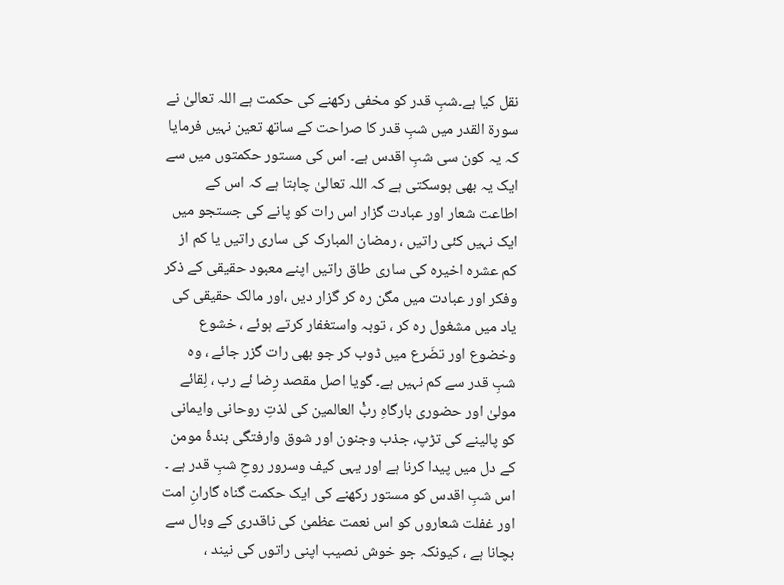نقل کیا ہے۔شبِ قدر کو مخفی رکھنے کی حکمت ہے اللہ تعالیٰ نے سورۃ القدر میں شبِ قدر کا صراحت کے ساتھ تعین نہیں فرمایا کہ یہ کون سی شبِ اقدس ہے۔ اس کی مستور حکمتوں میں سے ایک یہ بھی ہوسکتی ہے کہ اللہ تعالیٰ چاہتا ہے کہ اس کے اطاعت شعار اور عبادت گزار اس رات کو پانے کی جستجو میں ایک نہیں کئی راتیں ، رمضان المبارک کی ساری راتیں یا کم از کم عشرہ اخیرہ کی ساری طاق راتیں اپنے معبود حقیقی کے ذکر وفکر اور عبادت میں مگن رہ کر گزار دیں ،اور مالک حقیقی کی یاد میں مشغول رہ کر ، توبہ واستغفار کرتے ہوئے ، خشوع وخضوع اور تضَرع میں ڈوب کر جو بھی رات گزر جائے ، وہ شبِ قدر سے کم نہیں ہے۔ گویا اصل مقصد رِضا ئے رب ، لِقائے مولیٰ اور حضوری بارگاہِ ربّْ العالمین کی لذتِ روحانی وایمانی کو پالینے کی تڑپ، جذب وجنون اور شوق وارفتگی بندۂ مومن کے دل میں پیدا کرنا ہے اور یہی کیف وسرور روحِ شبِ قدر ہے ۔ اس شبِ اقدس کو مستور رکھنے کی ایک حکمت گناہ گارانِ امت اور غفلت شعاروں کو اس نعمت عظمیٰ کی ناقدری کے وبال سے بچانا ہے ، کیونکہ جو خوش نصیب اپنی راتوں کی نیند ،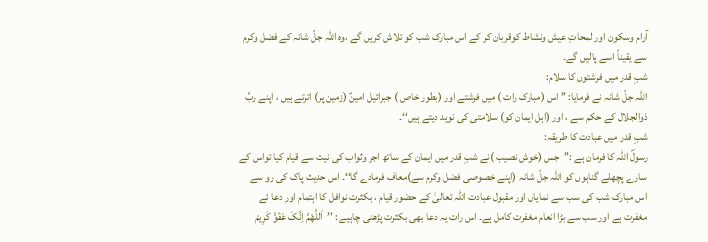آرام وسکون اور لمحاتِ عیش ونشاط کوقربان کر کے اس مبارک شب کو تلاش کریں گے ،وہ اللہ جلّ شانہ کے فضل وکرم سے یقیناً اسے پالیں گے۔
شبِ قدر میں فرشتوں کا سلام:
اللہ جلّ شانہ نے فرمایا: ’’ اس (مبارک رات ) میں فرشتے اور (بطور خاص ) جبرائیل امینؑ (زمین پر) اترتے ہیں ، اپنے ربِّ ذوالجلال کے حکم سے ، اور (اہل ایمان کو) سلامتی کی نوید دیتے ہیں‘‘۔
شبِ قدر میں عبادت کا طریقہ:
رسولؐ اللہ کا فرمان ہے :’’جس (خوش نصیب )نے شبِ قدر میں ایمان کے ساتھ اجر وثواب کی نیت سے قیام کیا تواس کے سارے پچھلے گناہوں کو اللہ جلّ شانہ (اپنے خصوصی فضل وکرم سے)معاف فرمادے گا‘‘۔ اس حدیث پاک کی رو سے اس مبارک شب کی سب سے نمایاں اور مقبول عبادت اللہ تعالیٰ کے حضور قیام ، بکثرت نوافل کا اہتمام اور دعا ئے مغفرت ہے اور سب سے بڑا انعام مغفرت کامل ہے۔ اس رات یہ دعا بھی بکثرت پڑھنی چاہیے : ’’اَللّٰھْمَّ اِنَّکَ عَفْوّْ کَرِیمْ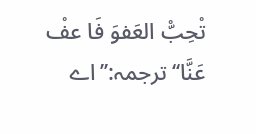تْحِبّْ العَفوَ فَا عفْ عَنَّا‘‘ترجمہ:’’اے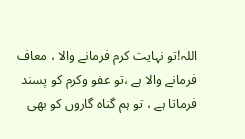اللہ!تو نہایت کرم فرمانے والا ، معاف فرمانے والا ہے ،تو عفو وکرم کو پسند فرماتا ہے ، تو ہم گناہ گاروں کو بھی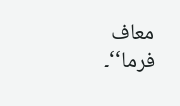معاف فرما‘‘۔